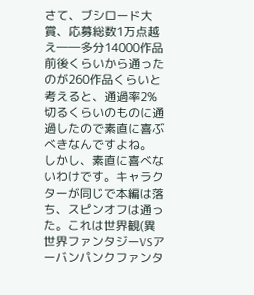さて、ブシロード大賞、応募総数1万点越え――多分14000作品前後くらいから通ったのが260作品くらいと考えると、通過率2%切るくらいのものに通過したので素直に喜ぶべきなんですよね。
しかし、素直に喜べないわけです。キャラクターが同じで本編は落ち、スピンオフは通った。これは世界観(異世界ファンタジーVSアーバンパンクファンタ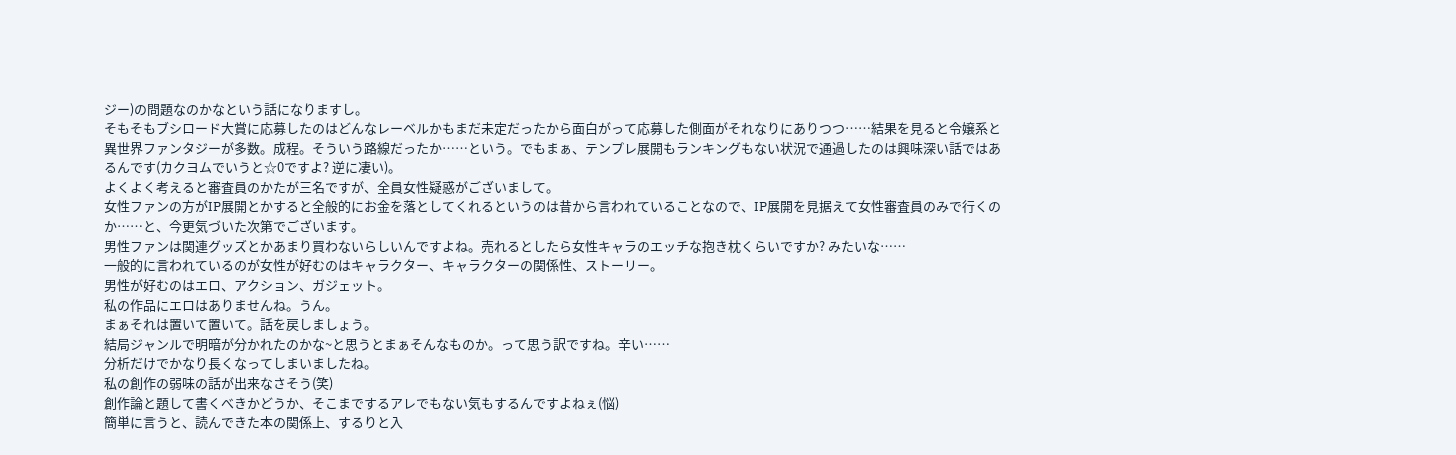ジー)の問題なのかなという話になりますし。
そもそもブシロード大賞に応募したのはどんなレーベルかもまだ未定だったから面白がって応募した側面がそれなりにありつつ……結果を見ると令嬢系と異世界ファンタジーが多数。成程。そういう路線だったか……という。でもまぁ、テンプレ展開もランキングもない状況で通過したのは興味深い話ではあるんです(カクヨムでいうと☆0ですよ? 逆に凄い)。
よくよく考えると審査員のかたが三名ですが、全員女性疑惑がございまして。
女性ファンの方がIP展開とかすると全般的にお金を落としてくれるというのは昔から言われていることなので、IP展開を見据えて女性審査員のみで行くのか……と、今更気づいた次第でございます。
男性ファンは関連グッズとかあまり買わないらしいんですよね。売れるとしたら女性キャラのエッチな抱き枕くらいですか? みたいな……
一般的に言われているのが女性が好むのはキャラクター、キャラクターの関係性、ストーリー。
男性が好むのはエロ、アクション、ガジェット。
私の作品にエロはありませんね。うん。
まぁそれは置いて置いて。話を戻しましょう。
結局ジャンルで明暗が分かれたのかな~と思うとまぁそんなものか。って思う訳ですね。辛い……
分析だけでかなり長くなってしまいましたね。
私の創作の弱味の話が出来なさそう(笑)
創作論と題して書くべきかどうか、そこまでするアレでもない気もするんですよねぇ(悩)
簡単に言うと、読んできた本の関係上、するりと入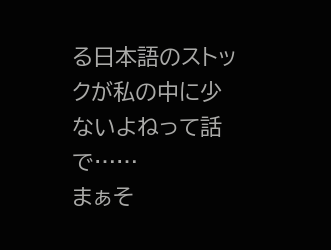る日本語のストックが私の中に少ないよねって話で……
まぁそ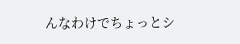んなわけでちょっとシ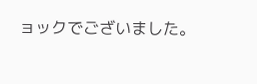ョックでございました。